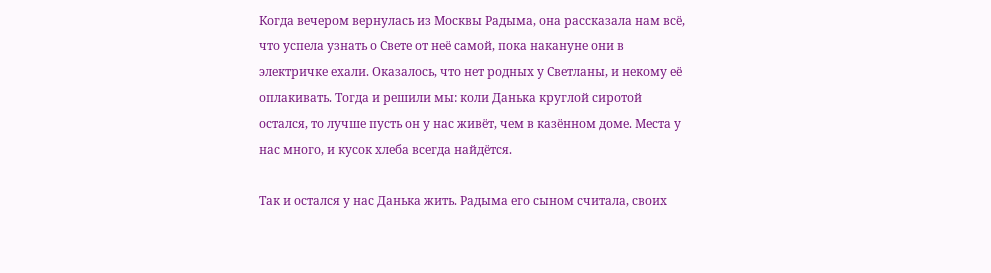Когда вечером вернулась из Москвы Радыма, она рассказала нам всё, что успела узнать о Свете от неё самой, пока накануне они в электричке ехали. Оказалось, что нет родных у Светланы, и некому её оплакивать. Тогда и решили мы: коли Данька круглой сиротой остался, то лучше пусть он у нас живёт, чем в казённом доме. Места у нас много, и кусок хлеба всегда найдётся.

Так и остался у нас Данька жить. Радыма его сыном считала, своих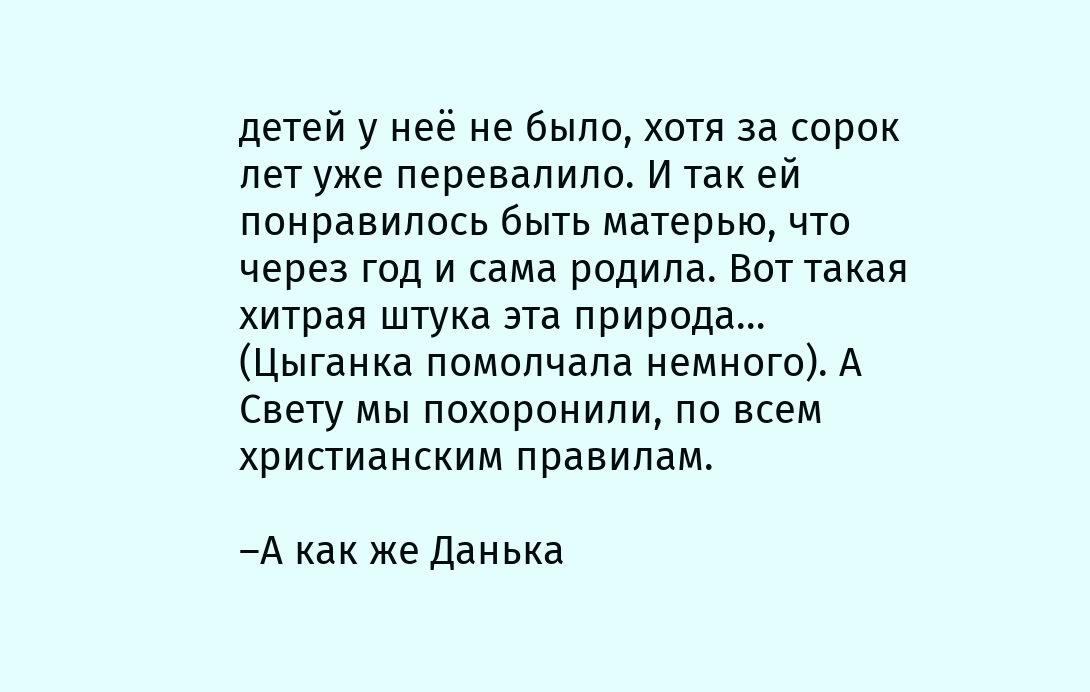детей у неё не было, хотя за сорок лет уже перевалило. И так ей понравилось быть матерью, что через год и сама родила. Вот такая хитрая штука эта природа… (Цыганка помолчала немного). А Свету мы похоронили, по всем христианским правилам.

–А как же Данька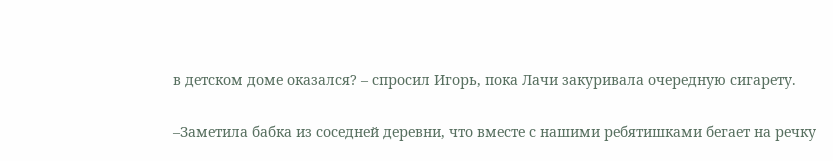в детском доме оказался? – спросил Игорь, пока Лачи закуривала очередную сигарету.

–Заметила бабка из соседней деревни, что вместе с нашими ребятишками бегает на речку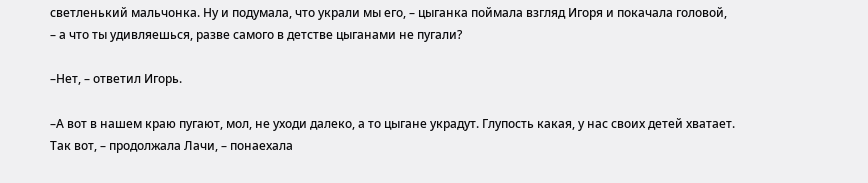светленький мальчонка. Ну и подумала, что украли мы его, – цыганка поймала взгляд Игоря и покачала головой, – а что ты удивляешься, разве самого в детстве цыганами не пугали?

–Нет, – ответил Игорь.

–А вот в нашем краю пугают, мол, не уходи далеко, а то цыгане украдут. Глупость какая, у нас своих детей хватает. Так вот, – продолжала Лачи, – понаехала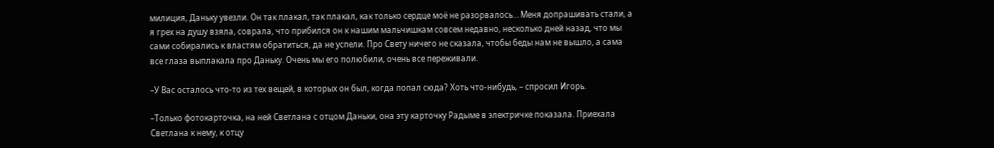милиция, Даньку увезли. Он так плакал, так плакал, как только сердце моё не разорвалось… Меня допрашивать стали, а я грех на душу взяла, соврала, что прибился он к нашим мальчишкам совсем недавно, несколько дней назад, что мы сами собирались к властям обратиться, да не успели. Про Свету ничего не сказала, чтобы беды нам не вышло, а сама все глаза выплакала про Даньку. Очень мы его полюбили, очень все переживали.

–У Вас осталось что-то из тех вещей, в которых он был, когда попал сюда? Хоть что-нибудь, – спросил Игорь.

–Только фотокарточка, на ней Светлана с отцом Даньки, она эту карточку Радыме в электричке показала. Приехала Светлана к нему, к отцу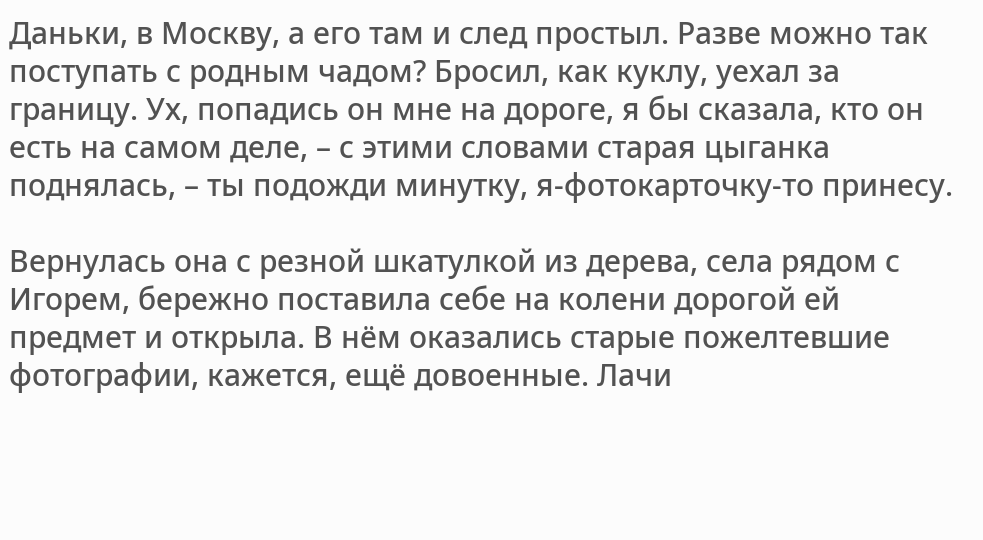Даньки, в Москву, а его там и след простыл. Разве можно так поступать с родным чадом? Бросил, как куклу, уехал за границу. Ух, попадись он мне на дороге, я бы сказала, кто он есть на самом деле, – с этими словами старая цыганка поднялась, – ты подожди минутку, я-фотокарточку-то принесу.

Вернулась она с резной шкатулкой из дерева, села рядом с Игорем, бережно поставила себе на колени дорогой ей предмет и открыла. В нём оказались старые пожелтевшие фотографии, кажется, ещё довоенные. Лачи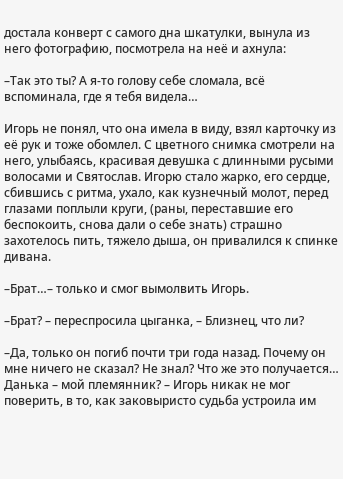достала конверт с самого дна шкатулки, вынула из него фотографию, посмотрела на неё и ахнула:

–Так это ты? А я-то голову себе сломала, всё вспоминала, где я тебя видела…

Игорь не понял, что она имела в виду, взял карточку из её рук и тоже обомлел. С цветного снимка смотрели на него, улыбаясь, красивая девушка с длинными русыми волосами и Святослав. Игорю стало жарко, его сердце, сбившись с ритма, ухало, как кузнечный молот, перед глазами поплыли круги, (раны, переставшие его беспокоить, снова дали о себе знать) страшно захотелось пить, тяжело дыша, он привалился к спинке дивана.

–Брат…– только и смог вымолвить Игорь.

–Брат? – переспросила цыганка, – Близнец, что ли?

–Да, только он погиб почти три года назад. Почему он мне ничего не сказал? Не знал? Что же это получается… Данька – мой племянник? – Игорь никак не мог поверить, в то, как заковыристо судьба устроила им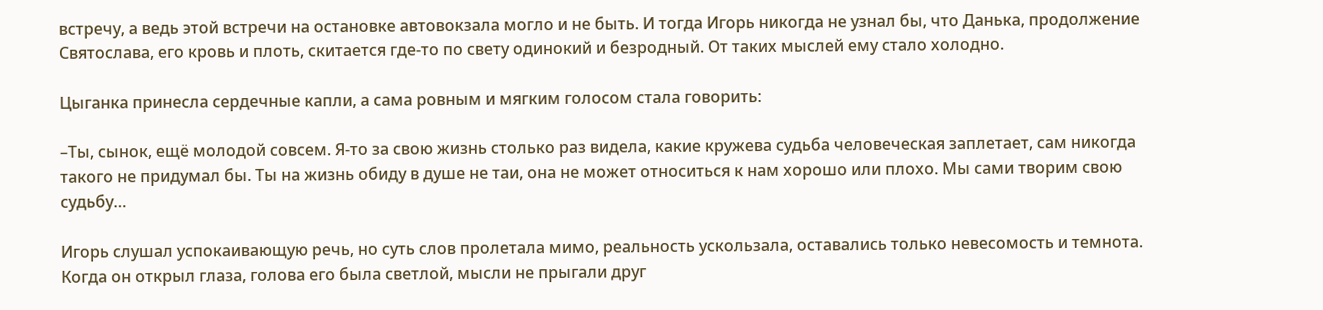встречу, а ведь этой встречи на остановке автовокзала могло и не быть. И тогда Игорь никогда не узнал бы, что Данька, продолжение Святослава, его кровь и плоть, скитается где-то по свету одинокий и безродный. От таких мыслей ему стало холодно.

Цыганка принесла сердечные капли, а сама ровным и мягким голосом стала говорить:

–Ты, сынок, ещё молодой совсем. Я-то за свою жизнь столько раз видела, какие кружева судьба человеческая заплетает, сам никогда такого не придумал бы. Ты на жизнь обиду в душе не таи, она не может относиться к нам хорошо или плохо. Мы сами творим свою судьбу…

Игорь слушал успокаивающую речь, но суть слов пролетала мимо, реальность ускользала, оставались только невесомость и темнота. Когда он открыл глаза, голова его была светлой, мысли не прыгали друг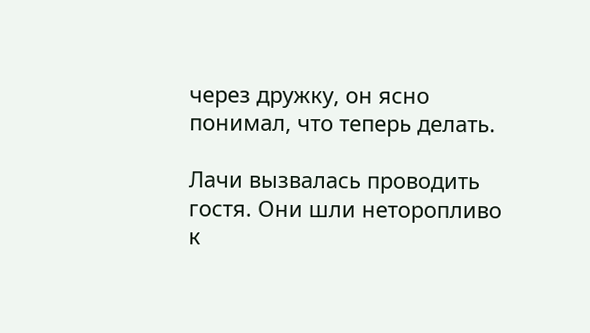через дружку, он ясно понимал, что теперь делать.

Лачи вызвалась проводить гостя. Они шли неторопливо к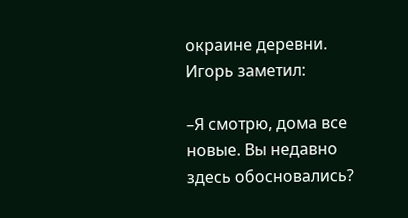окраине деревни. Игорь заметил:

–Я смотрю, дома все новые. Вы недавно здесь обосновались?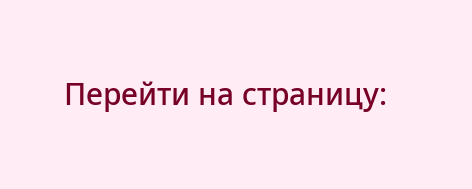Перейти на страницу: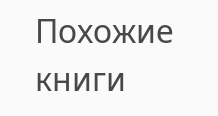Похожие книги